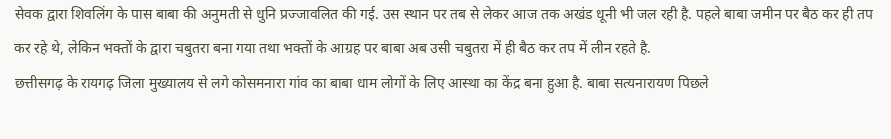सेवक द्वारा शिवलिंग के पास बाबा की अनुमती से धुनि प्रज्जावलित की गई. उस स्थान पर तब से लेकर आज तक अखंड धूनी भी जल रही है. पहले बाबा जमीन पर बैठ कर ही तप कर रहे थे, लेकिन भक्तों के द्वारा चबुतरा बना गया तथा भक्तों के आग्रह पर बाबा अब उसी चबुतरा में ही बैठ कर तप में लीन रहते है.
छत्तीसगढ़ के रायगढ़ जिला मुख्यालय से लगे कोसमनारा गांव का बाबा धाम लोगों के लिए आस्था का केंद्र बना हुआ है. बाबा सत्यनारायण पिछले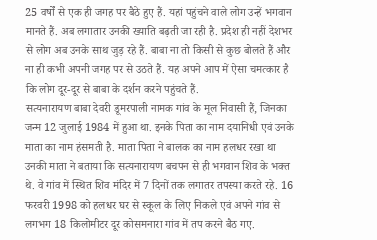25 वर्षों से एक ही जगह पर बैठे हुए हैं. यहां पहुंचने वाले लोग उन्हें भगवान मानते हैं. अब लगातार उनकी ख्याति बढ़ती जा रही है. प्रदेश ही नहीं देशभर से लोग अब उनके साथ जुड़ रहे हैं. बाबा ना तो किसी से कुछ बोलते हैं और ना ही कभी अपनी जगह पर से उठते हैं. यह अपने आप में ऐसा चमत्कार है कि लोग दूर-दूर से बाबा के दर्शन करने पहुंचते हैं.
सत्यनारायण बाबा देवरी डूमरपाली नामक गांव के मूल निवासी हैं, जिनका जन्म 12 जुलाई 1984 में हुआ था. इनके पिता का नाम दयानिधी एवं उनके माता का नाम हंसमती है. माता पिता ने बालक का नाम हलधर रखा था उनकी माता ने बताया कि सत्यनारायण बचपन से ही भगवान शिव के भक्त थे. वे गांव में स्थित शिव मंदिर में 7 दिनों तक लगातर तपस्या करते रहे. 16 फरवरी 1998 को हलधर घर से स्कूल के लिए निकले एवं अपने गांव से लगभग 18 किलोमीटर दूर कोसमनारा गांव में तप करने बैठ गए.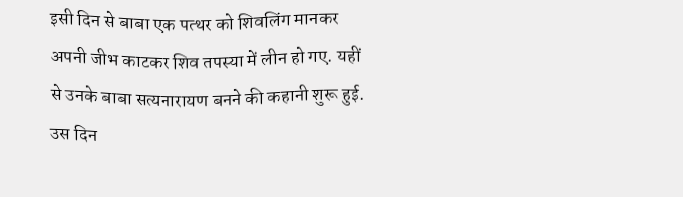इसी दिन से बाबा एक पत्थर को शिवलिंग मानकर अपनी जीभ काटकर शिव तपस्या में लीन हो गए. यहीं से उनके बाबा सत्यनारायण बनने की कहानी शुरू हुई. उस दिन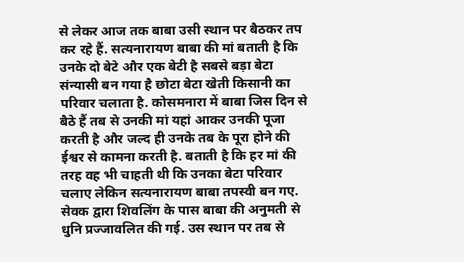से लेकर आज तक बाबा उसी स्थान पर बैठकर तप कर रहे हैं. सत्यनारायण बाबा की मां बताती है कि उनके दो बेटे और एक बेटी है सबसे बड़ा बेटा संन्यासी बन गया है छोटा बेटा खेती किसानी का परिवार चलाता है. कोसमनारा में बाबा जिस दिन से बैठे हैं तब से उनकी मां यहां आकर उनकी पूजा करती है और जल्द ही उनके तब के पूरा होने की ईश्वर से कामना करती है. बताती है कि हर मां की तरह वह भी चाहती थी कि उनका बेटा परिवार चलाए लेकिन सत्यनारायण बाबा तपस्वी बन गए.
सेवक द्वारा शिवलिंग के पास बाबा की अनुमती से धुनि प्रज्जावलित की गई. उस स्थान पर तब से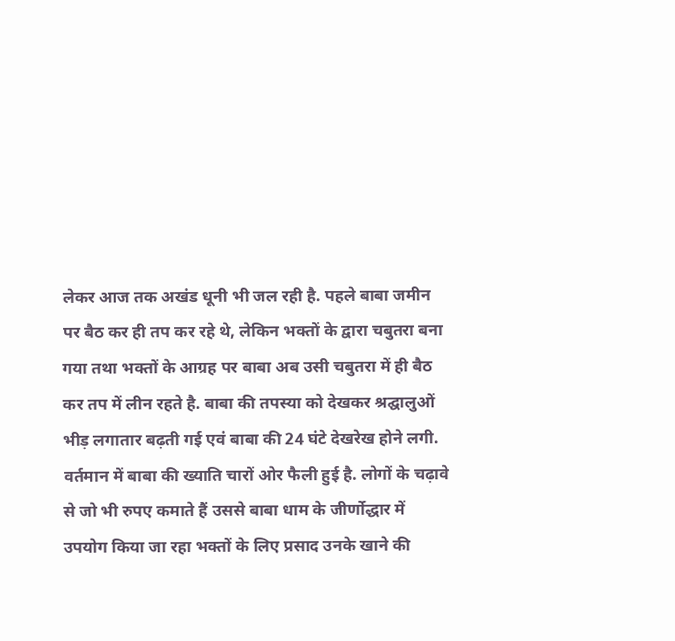लेकर आज तक अखंड धूनी भी जल रही है. पहले बाबा जमीन पर बैठ कर ही तप कर रहे थे, लेकिन भक्तों के द्वारा चबुतरा बना गया तथा भक्तों के आग्रह पर बाबा अब उसी चबुतरा में ही बैठ कर तप में लीन रहते है. बाबा की तपस्या को देखकर श्रद्घालुओं भीड़ लगातार बढ़ती गई एवं बाबा की 24 घंटे देखरेख होने लगी. वर्तमान में बाबा की ख्याति चारों ओर फैली हुई है. लोगों के चढ़ावे से जो भी रुपए कमाते हैं उससे बाबा धाम के जीर्णोद्धार में उपयोग किया जा रहा भक्तों के लिए प्रसाद उनके खाने की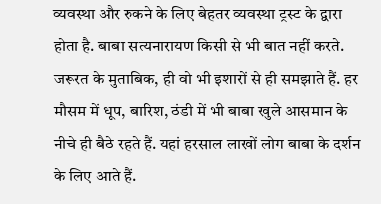व्यवस्था और रुकने के लिए बेहतर व्यवस्था ट्रस्ट के द्वारा होता है. बाबा सत्यनारायण किसी से भी बात नहीं करते. जरूरत के मुताबिक, ही वो भी इशारों से ही समझाते हैं. हर मौसम में धूप, बारिश, ठंडी में भी बाबा खुले आसमान के नीचे ही बैठे रहते हैं. यहां हरसाल लाखों लोग बाबा के दर्शन के लिए आते हैं.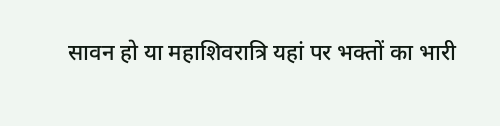सावन हो या महाशिवरात्रि यहां पर भक्तों का भारी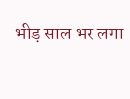भीड़ साल भर लगा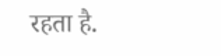रहता है.